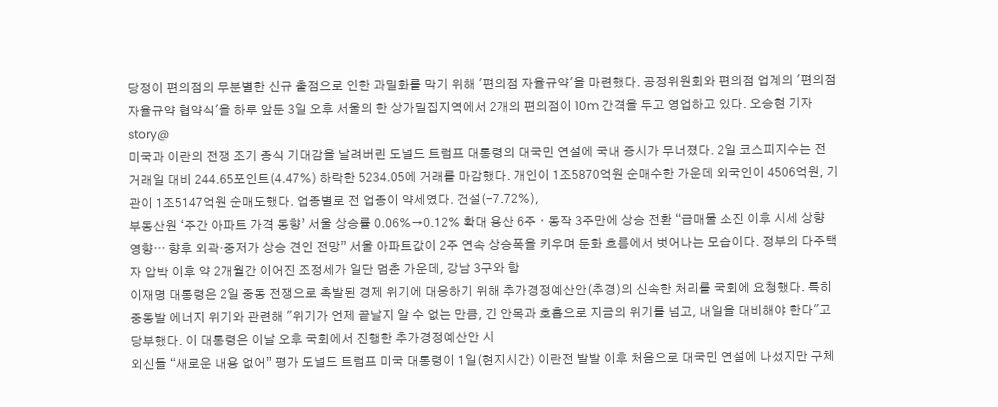당정이 편의점의 무분별한 신규 출점으로 인한 과밀화를 막기 위해 '편의점 자율규약'을 마련했다. 공정위원회와 편의점 업계의 '편의점 자율규약 협약식'을 하루 앞둔 3일 오후 서울의 한 상가밀집지역에서 2개의 편의점이 10m 간격을 두고 영업하고 있다. 오승현 기자 story@
미국과 이란의 전쟁 조기 종식 기대감을 날려버린 도널드 트럼프 대통령의 대국민 연설에 국내 증시가 무너졌다. 2일 코스피지수는 전 거래일 대비 244.65포인트(4.47%) 하락한 5234.05에 거래를 마감했다. 개인이 1조5870억원 순매수한 가운데 외국인이 4506억원, 기관이 1조5147억원 순매도했다. 업종별로 전 업종이 약세였다. 건설(-7.72%),
부동산원 ‘주간 아파트 가격 동향’ 서울 상승률 0.06%→0.12% 확대 용산 6주ㆍ동작 3주만에 상승 전환 “급매물 소진 이후 시세 상향 영향⋯ 향후 외곽·중저가 상승 견인 전망” 서울 아파트값이 2주 연속 상승폭을 키우며 둔화 흐름에서 벗어나는 모습이다. 정부의 다주택자 압박 이후 약 2개월간 이어진 조정세가 일단 멈춘 가운데, 강남 3구와 함
이재명 대통령은 2일 중동 전쟁으로 촉발된 경제 위기에 대응하기 위해 추가경정예산안(추경)의 신속한 처리를 국회에 요청했다. 특히 중동발 에너지 위기와 관련해 "위기가 언제 끝날지 알 수 없는 만큼, 긴 안목과 호흡으로 지금의 위기를 넘고, 내일을 대비해야 한다"고 당부했다. 이 대통령은 이날 오후 국회에서 진행한 추가경정예산안 시
외신들 “새로운 내용 없어” 평가 도널드 트럼프 미국 대통령이 1일(현지시간) 이란전 발발 이후 처음으로 대국민 연설에 나섰지만 구체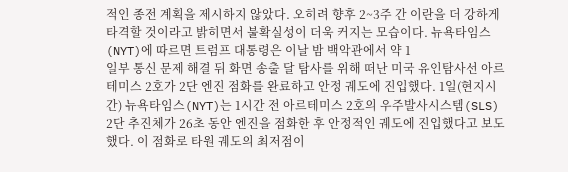적인 종전 계획을 제시하지 않았다. 오히려 향후 2~3주 간 이란을 더 강하게 타격할 것이라고 밝히면서 불확실성이 더욱 커지는 모습이다. 뉴욕타임스(NYT)에 따르면 트럼프 대통령은 이날 밤 백악관에서 약 1
일부 통신 문제 해결 뒤 화면 송출 달 탐사를 위해 떠난 미국 유인탐사선 아르테미스 2호가 2단 엔진 점화를 완료하고 안정 궤도에 진입했다. 1일(현지시간) 뉴욕타임스(NYT)는 1시간 전 아르테미스 2호의 우주발사시스템(SLS) 2단 추진체가 26초 동안 엔진을 점화한 후 안정적인 궤도에 진입했다고 보도했다. 이 점화로 타원 궤도의 최저점이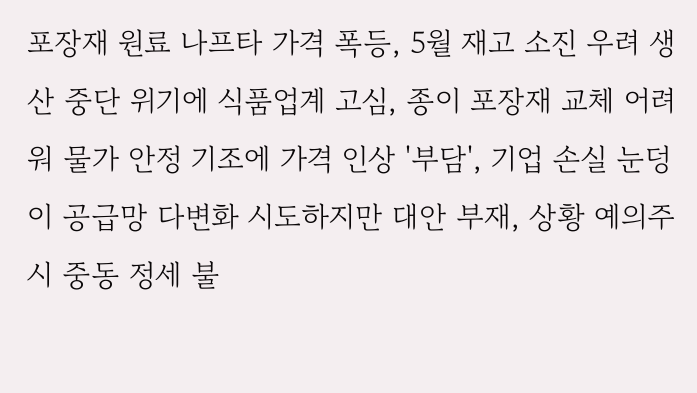포장재 원료 나프타 가격 폭등, 5월 재고 소진 우려 생산 중단 위기에 식품업계 고심, 종이 포장재 교체 어려워 물가 안정 기조에 가격 인상 '부담', 기업 손실 눈덩이 공급망 다변화 시도하지만 대안 부재, 상황 예의주시 중동 정세 불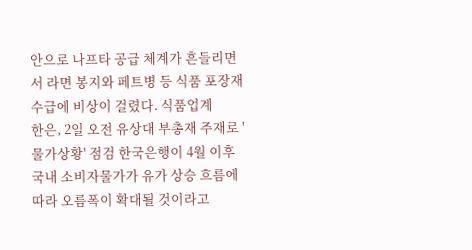안으로 나프타 공급 체계가 흔들리면서 라면 봉지와 페트병 등 식품 포장재 수급에 비상이 걸렸다. 식품업계
한은, 2일 오전 유상대 부총재 주재로 '물가상황' 점검 한국은행이 4월 이후 국내 소비자물가가 유가 상승 흐름에 따라 오름폭이 확대될 것이라고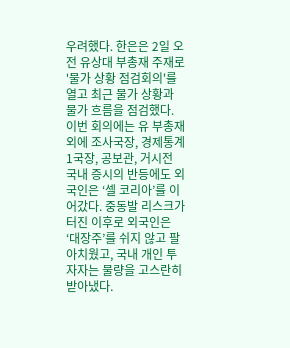우려했다. 한은은 2일 오전 유상대 부총재 주재로 '물가 상황 점검회의'를 열고 최근 물가 상황과 물가 흐름을 점검했다. 이번 회의에는 유 부총재 외에 조사국장, 경제통계1국장, 공보관, 거시전
국내 증시의 반등에도 외국인은 ‘셀 코리아’를 이어갔다. 중동발 리스크가 터진 이후로 외국인은 ‘대장주’를 쉬지 않고 팔아치웠고, 국내 개인 투자자는 물량을 고스란히 받아냈다.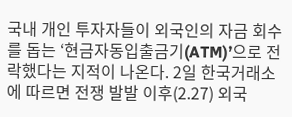국내 개인 투자자들이 외국인의 자금 회수를 돕는 ‘현금자동입출금기(ATM)’으로 전락했다는 지적이 나온다. 2일 한국거래소에 따르면 전쟁 발발 이후(2.27) 외국